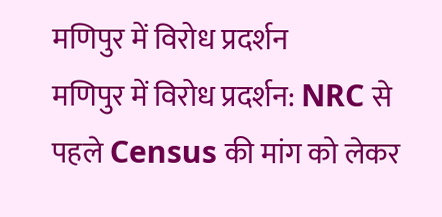मणिपुर में विरोध प्रदर्शन
मणिपुर में विरोध प्रदर्शन: NRC से पहले Census की मांग को लेकर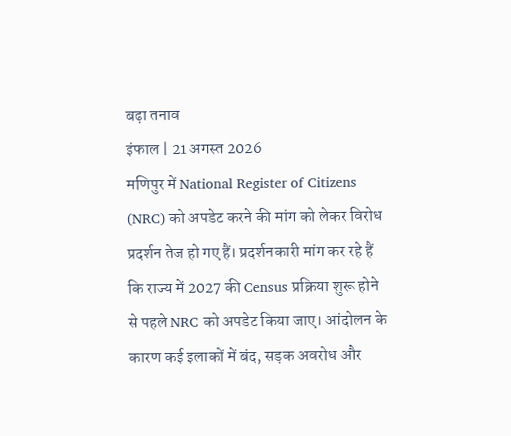बढ़ा तनाव
इंफाल | 21 अगस्त 2026
मणिपुर में National Register of Citizens (NRC) को अपडेट करने की मांग को लेकर विरोध प्रदर्शन तेज हो गए हैं। प्रदर्शनकारी मांग कर रहे हैं कि राज्य में 2027 की Census प्रक्रिया शुरू होने से पहले NRC को अपडेट किया जाए। आंदोलन के कारण कई इलाकों में बंद, सड़क अवरोध और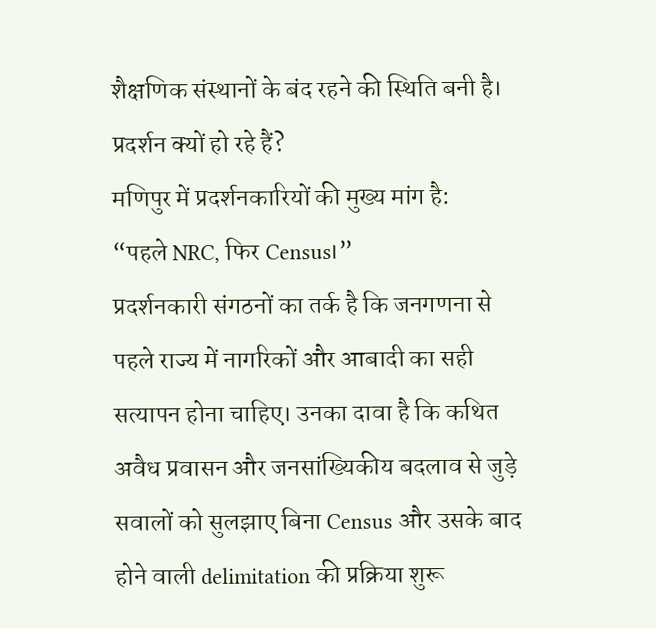शैक्षणिक संस्थानों के बंद रहने की स्थिति बनी है।
प्रदर्शन क्यों हो रहे हैं?
मणिपुर में प्रदर्शनकारियों की मुख्य मांग है:
“पहले NRC, फिर Census।”
प्रदर्शनकारी संगठनों का तर्क है कि जनगणना से पहले राज्य में नागरिकों और आबादी का सही सत्यापन होना चाहिए। उनका दावा है कि कथित अवैध प्रवासन और जनसांख्यिकीय बदलाव से जुड़े सवालों को सुलझाए बिना Census और उसके बाद होने वाली delimitation की प्रक्रिया शुरू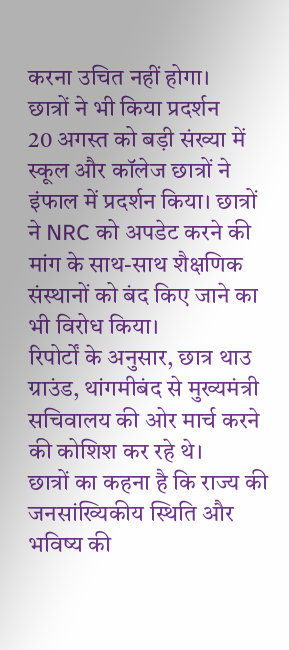करना उचित नहीं होगा।
छात्रों ने भी किया प्रदर्शन
20 अगस्त को बड़ी संख्या में स्कूल और कॉलेज छात्रों ने इंफाल में प्रदर्शन किया। छात्रों ने NRC को अपडेट करने की मांग के साथ-साथ शैक्षणिक संस्थानों को बंद किए जाने का भी विरोध किया।
रिपोर्टों के अनुसार, छात्र थाउ ग्राउंड, थांगमीबंद से मुख्यमंत्री सचिवालय की ओर मार्च करने की कोशिश कर रहे थे।
छात्रों का कहना है कि राज्य की जनसांख्यिकीय स्थिति और भविष्य की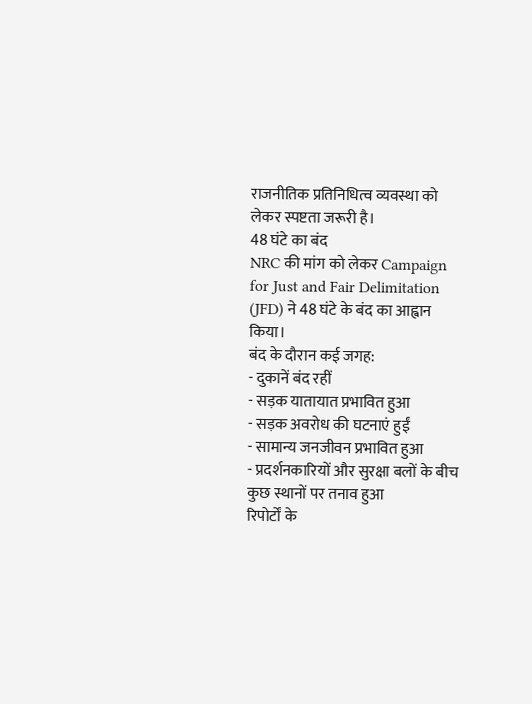राजनीतिक प्रतिनिधित्व व्यवस्था को लेकर स्पष्टता जरूरी है।
48 घंटे का बंद
NRC की मांग को लेकर Campaign for Just and Fair Delimitation (JFD) ने 48 घंटे के बंद का आह्वान किया।
बंद के दौरान कई जगह:
- दुकानें बंद रहीं
- सड़क यातायात प्रभावित हुआ
- सड़क अवरोध की घटनाएं हुईं
- सामान्य जनजीवन प्रभावित हुआ
- प्रदर्शनकारियों और सुरक्षा बलों के बीच कुछ स्थानों पर तनाव हुआ
रिपोर्टों के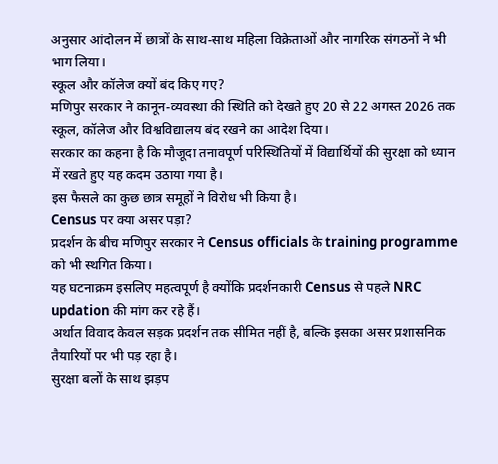अनुसार आंदोलन में छात्रों के साथ-साथ महिला विक्रेताओं और नागरिक संगठनों ने भी भाग लिया।
स्कूल और कॉलेज क्यों बंद किए गए?
मणिपुर सरकार ने कानून-व्यवस्था की स्थिति को देखते हुए 20 से 22 अगस्त 2026 तक स्कूल, कॉलेज और विश्वविद्यालय बंद रखने का आदेश दिया।
सरकार का कहना है कि मौजूदा तनावपूर्ण परिस्थितियों में विद्यार्थियों की सुरक्षा को ध्यान में रखते हुए यह कदम उठाया गया है।
इस फैसले का कुछ छात्र समूहों ने विरोध भी किया है।
Census पर क्या असर पड़ा?
प्रदर्शन के बीच मणिपुर सरकार ने Census officials के training programme को भी स्थगित किया।
यह घटनाक्रम इसलिए महत्वपूर्ण है क्योंकि प्रदर्शनकारी Census से पहले NRC updation की मांग कर रहे हैं।
अर्थात विवाद केवल सड़क प्रदर्शन तक सीमित नहीं है, बल्कि इसका असर प्रशासनिक तैयारियों पर भी पड़ रहा है।
सुरक्षा बलों के साथ झड़प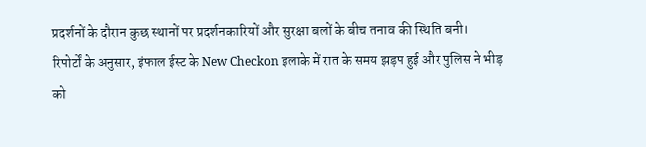प्रदर्शनों के दौरान कुछ स्थानों पर प्रदर्शनकारियों और सुरक्षा बलों के बीच तनाव की स्थिति बनी।
रिपोर्टों के अनुसार, इंफाल ईस्ट के New Checkon इलाके में रात के समय झड़प हुई और पुलिस ने भीड़ को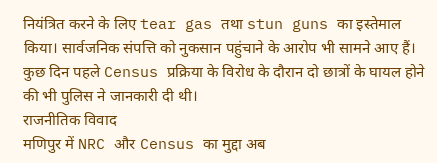नियंत्रित करने के लिए tear gas तथा stun guns का इस्तेमाल किया। सार्वजनिक संपत्ति को नुकसान पहुंचाने के आरोप भी सामने आए हैं।
कुछ दिन पहले Census प्रक्रिया के विरोध के दौरान दो छात्रों के घायल होने की भी पुलिस ने जानकारी दी थी।
राजनीतिक विवाद
मणिपुर में NRC और Census का मुद्दा अब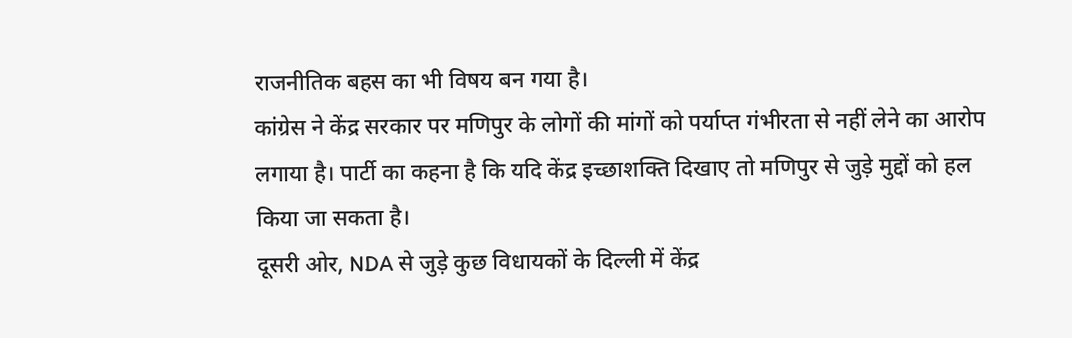राजनीतिक बहस का भी विषय बन गया है।
कांग्रेस ने केंद्र सरकार पर मणिपुर के लोगों की मांगों को पर्याप्त गंभीरता से नहीं लेने का आरोप लगाया है। पार्टी का कहना है कि यदि केंद्र इच्छाशक्ति दिखाए तो मणिपुर से जुड़े मुद्दों को हल किया जा सकता है।
दूसरी ओर, NDA से जुड़े कुछ विधायकों के दिल्ली में केंद्र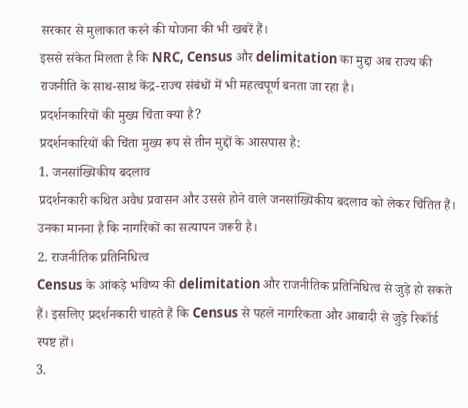सरकार से मुलाकात करने की योजना की भी खबरें हैं।
इससे संकेत मिलता है कि NRC, Census और delimitation का मुद्दा अब राज्य की राजनीति के साथ-साथ केंद्र-राज्य संबंधों में भी महत्वपूर्ण बनता जा रहा है।
प्रदर्शनकारियों की मुख्य चिंता क्या है?
प्रदर्शनकारियों की चिंता मुख्य रूप से तीन मुद्दों के आसपास है:
1. जनसांख्यिकीय बदलाव
प्रदर्शनकारी कथित अवैध प्रवासन और उससे होने वाले जनसांख्यिकीय बदलाव को लेकर चिंतित हैं। उनका मानना है कि नागरिकों का सत्यापन जरूरी है।
2. राजनीतिक प्रतिनिधित्व
Census के आंकड़े भविष्य की delimitation और राजनीतिक प्रतिनिधित्व से जुड़े हो सकते हैं। इसलिए प्रदर्शनकारी चाहते हैं कि Census से पहले नागरिकता और आबादी से जुड़े रिकॉर्ड स्पष्ट हों।
3.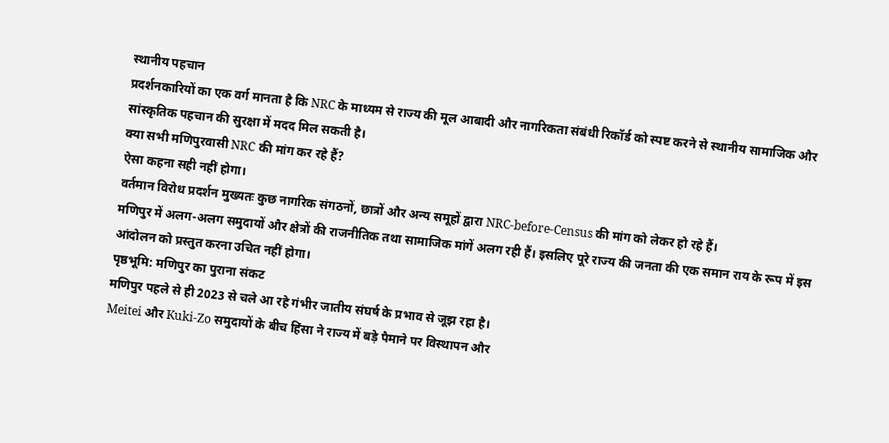स्थानीय पहचान
प्रदर्शनकारियों का एक वर्ग मानता है कि NRC के माध्यम से राज्य की मूल आबादी और नागरिकता संबंधी रिकॉर्ड को स्पष्ट करने से स्थानीय सामाजिक और सांस्कृतिक पहचान की सुरक्षा में मदद मिल सकती है।
क्या सभी मणिपुरवासी NRC की मांग कर रहे हैं?
ऐसा कहना सही नहीं होगा।
वर्तमान विरोध प्रदर्शन मुख्यतः कुछ नागरिक संगठनों, छात्रों और अन्य समूहों द्वारा NRC-before-Census की मांग को लेकर हो रहे हैं।
मणिपुर में अलग-अलग समुदायों और क्षेत्रों की राजनीतिक तथा सामाजिक मांगें अलग रही हैं। इसलिए पूरे राज्य की जनता की एक समान राय के रूप में इस आंदोलन को प्रस्तुत करना उचित नहीं होगा।
पृष्ठभूमि: मणिपुर का पुराना संकट
मणिपुर पहले से ही 2023 से चले आ रहे गंभीर जातीय संघर्ष के प्रभाव से जूझ रहा है।
Meitei और Kuki-Zo समुदायों के बीच हिंसा ने राज्य में बड़े पैमाने पर विस्थापन और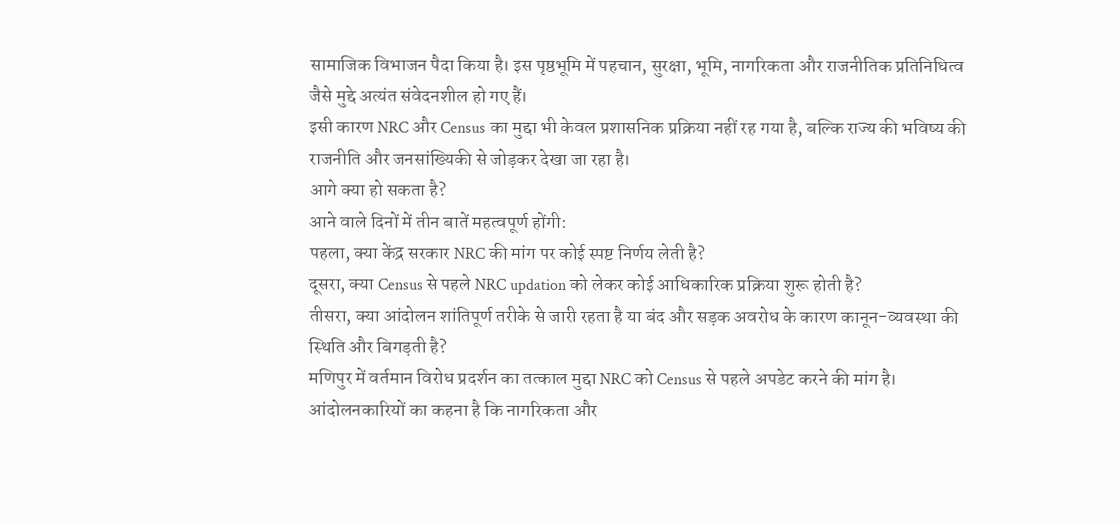सामाजिक विभाजन पैदा किया है। इस पृष्ठभूमि में पहचान, सुरक्षा, भूमि, नागरिकता और राजनीतिक प्रतिनिधित्व जैसे मुद्दे अत्यंत संवेदनशील हो गए हैं।
इसी कारण NRC और Census का मुद्दा भी केवल प्रशासनिक प्रक्रिया नहीं रह गया है, बल्कि राज्य की भविष्य की राजनीति और जनसांख्यिकी से जोड़कर देखा जा रहा है।
आगे क्या हो सकता है?
आने वाले दिनों में तीन बातें महत्वपूर्ण होंगी:
पहला, क्या केंद्र सरकार NRC की मांग पर कोई स्पष्ट निर्णय लेती है?
दूसरा, क्या Census से पहले NRC updation को लेकर कोई आधिकारिक प्रक्रिया शुरू होती है?
तीसरा, क्या आंदोलन शांतिपूर्ण तरीके से जारी रहता है या बंद और सड़क अवरोध के कारण कानून-व्यवस्था की स्थिति और बिगड़ती है?
मणिपुर में वर्तमान विरोध प्रदर्शन का तत्काल मुद्दा NRC को Census से पहले अपडेट करने की मांग है। आंदोलनकारियों का कहना है कि नागरिकता और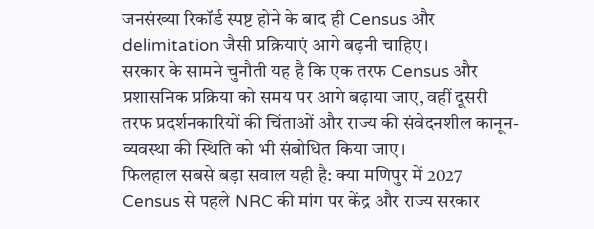जनसंख्या रिकॉर्ड स्पष्ट होने के बाद ही Census और delimitation जैसी प्रक्रियाएं आगे बढ़नी चाहिए।
सरकार के सामने चुनौती यह है कि एक तरफ Census और प्रशासनिक प्रक्रिया को समय पर आगे बढ़ाया जाए, वहीं दूसरी तरफ प्रदर्शनकारियों की चिंताओं और राज्य की संवेदनशील कानून-व्यवस्था की स्थिति को भी संबोधित किया जाए।
फिलहाल सबसे बड़ा सवाल यही है: क्या मणिपुर में 2027 Census से पहले NRC की मांग पर केंद्र और राज्य सरकार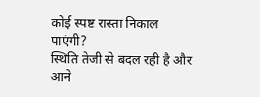कोई स्पष्ट रास्ता निकाल पाएंगी?
स्थिति तेजी से बदल रही है और आने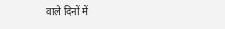वाले दिनों में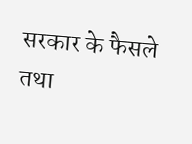सरकार के फैसले तथा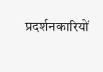प्रदर्शनकारियों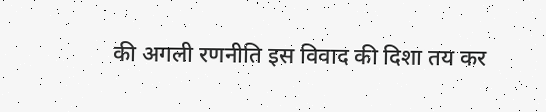की अगली रणनीति इस विवाद की दिशा तय कर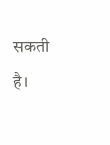सकती है।